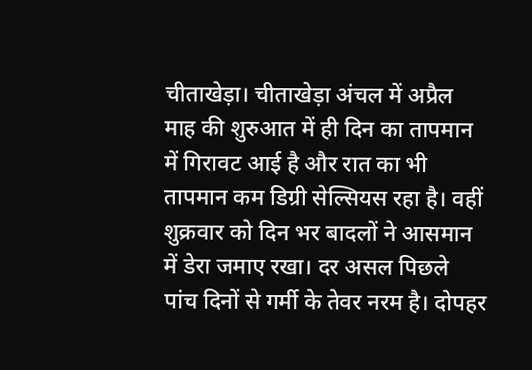चीताखेड़ा। चीताखेड़ा अंचल में अप्रैल माह की शुरुआत में ही दिन का तापमान में गिरावट आई है और रात का भी तापमान कम डिग्री सेल्सियस रहा है। वहीं शुक्रवार को दिन भर बादलों ने आसमान में डेरा जमाए रखा। दर असल पिछले पांच दिनों से गर्मी के तेवर नरम है। दोपहर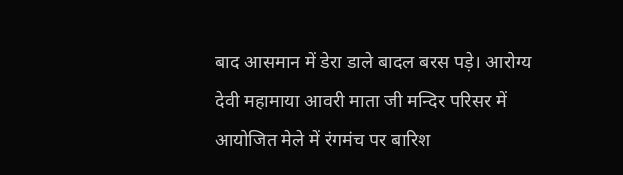बाद आसमान में डेरा डाले बादल बरस पड़े। आरोग्य देवी महामाया आवरी माता जी मन्दिर परिसर में आयोजित मेले में रंगमंच पर बारिश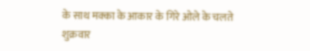के साथ मक्का के आकार के गिरे ओले के चलते शुक्रवार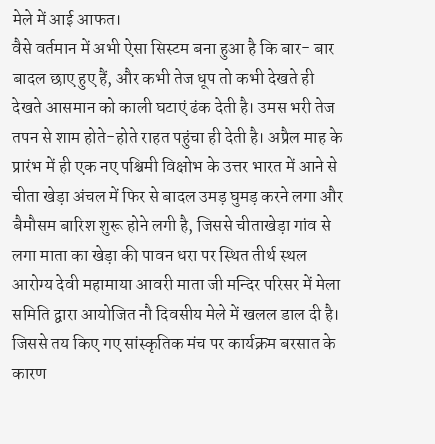मेले में आई आफत।
वैसे वर्तमान में अभी ऐसा सिस्टम बना हुआ है कि बार- बार बादल छाए हुए हैं, और कभी तेज धूप तो कभी देखते ही देखते आसमान को काली घटाएं ढंक देती है। उमस भरी तेज तपन से शाम होते-होते राहत पहुंचा ही देती है। अप्रैल माह के प्रारंभ में ही एक नए पश्चिमी विक्षोभ के उत्तर भारत में आने से चीता खेड़ा अंचल में फिर से बादल उमड़ घुमड़ करने लगा और बैमौसम बारिश शुरू होने लगी है, जिससे चीताखेड़ा गांव से लगा माता का खेड़ा की पावन धरा पर स्थित तीर्थ स्थल आरोग्य देवी महामाया आवरी माता जी मन्दिर परिसर में मेला समिति द्वारा आयोजित नौ दिवसीय मेले में खलल डाल दी है। जिससे तय किए गए सांस्कृतिक मंच पर कार्यक्रम बरसात के कारण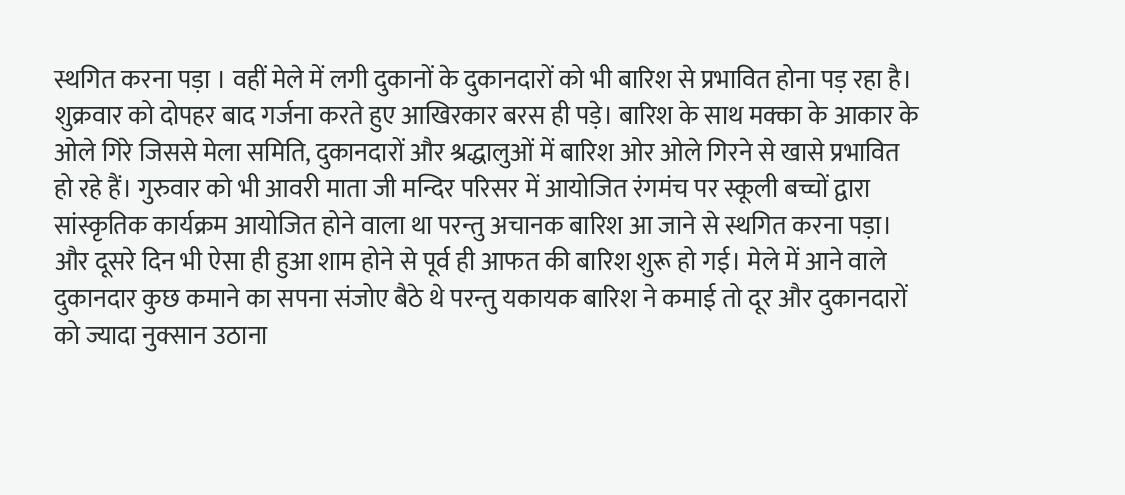स्थगित करना पड़ा । वहीं मेले में लगी दुकानों के दुकानदारों को भी बारिश से प्रभावित होना पड़ रहा है। शुक्रवार को दोपहर बाद गर्जना करते हुए आखिरकार बरस ही पड़े। बारिश के साथ मक्का के आकार के ओले गिरे जिससे मेला समिति, दुकानदारों और श्रद्धालुओं में बारिश ओर ओले गिरने से खासे प्रभावित हो रहे हैं। गुरुवार को भी आवरी माता जी मन्दिर परिसर में आयोजित रंगमंच पर स्कूली बच्चों द्वारा सांस्कृतिक कार्यक्रम आयोजित होने वाला था परन्तु अचानक बारिश आ जाने से स्थगित करना पड़ा। और दूसरे दिन भी ऐसा ही हुआ शाम होने से पूर्व ही आफत की बारिश शुरू हो गई। मेले में आने वाले दुकानदार कुछ कमाने का सपना संजोए बैठे थे परन्तु यकायक बारिश ने कमाई तो दूर और दुकानदारों को ज्यादा नुक्सान उठाना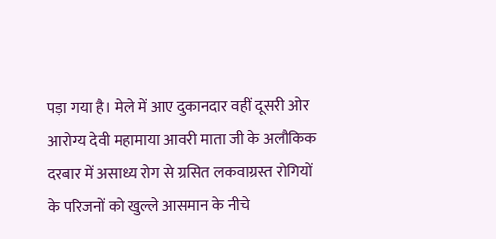पड़ा गया है। मेले में आए दुकानदार वहीं दूसरी ओर आरोग्य देवी महामाया आवरी माता जी के अलौकिक दरबार में असाध्य रोग से ग्रसित लकवाग्रस्त रोगियों के परिजनों को खुल्ले आसमान के नीचे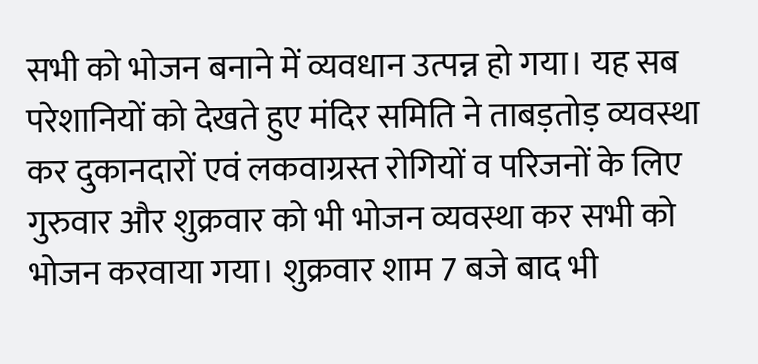सभी को भोजन बनाने में व्यवधान उत्पन्न हो गया। यह सब परेशानियों को देखते हुए मंदिर समिति ने ताबड़तोड़ व्यवस्था कर दुकानदारों एवं लकवाग्रस्त रोगियों व परिजनों के लिए गुरुवार और शुक्रवार को भी भोजन व्यवस्था कर सभी को भोजन करवाया गया। शुक्रवार शाम 7 बजे बाद भी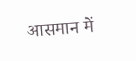आसमान में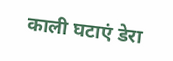काली घटाएं डेरा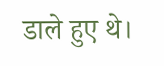डाले हुए थे।